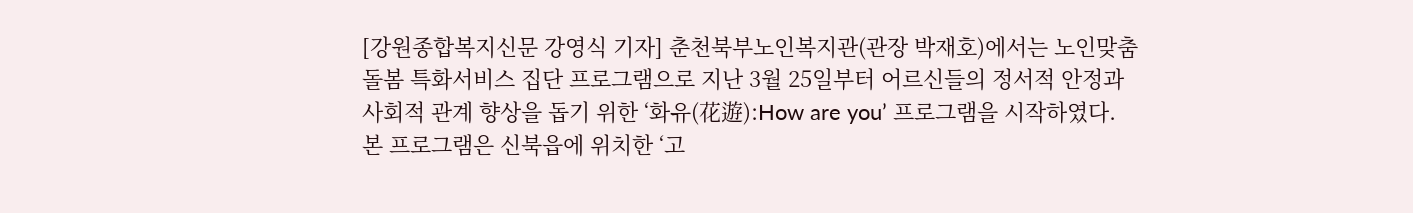[강원종합복지신문 강영식 기자] 춘천북부노인복지관(관장 박재호)에서는 노인맞춤돌봄 특화서비스 집단 프로그램으로 지난 3월 25일부터 어르신들의 정서적 안정과 사회적 관계 향상을 돕기 위한 ‘화유(花遊):How are you’ 프로그램을 시작하였다.
본 프로그램은 신북읍에 위치한 ‘고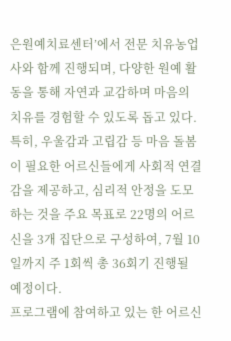은원예치료센터’에서 전문 치유농업사와 함께 진행되며, 다양한 원예 활동을 통해 자연과 교감하며 마음의 치유를 경험할 수 있도록 돕고 있다. 특히, 우울감과 고립감 등 마음 돌봄이 필요한 어르신들에게 사회적 연결감을 제공하고, 심리적 안정을 도모하는 것을 주요 목표로 22명의 어르신을 3개 집단으로 구성하여, 7월 10일까지 주 1회씩 총 36회기 진행될 예정이다.
프로그램에 참여하고 있는 한 어르신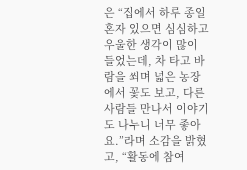은 “집에서 하루 종일 혼자 있으면 심심하고 우울한 생각이 많이 들었는데, 차 타고 바람을 쐬며 넓은 농장에서 꽃도 보고, 다른 사람들 만나서 이야기도 나누니 너무 좋아요.”라며 소감을 밝혔고, “활동에 참여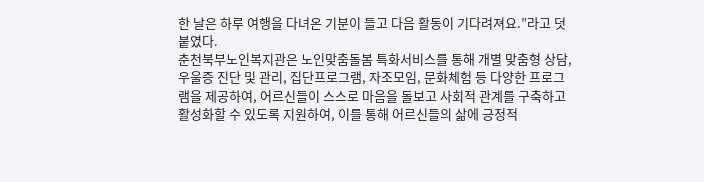한 날은 하루 여행을 다녀온 기분이 들고 다음 활동이 기다려져요.”라고 덧붙였다.
춘천북부노인복지관은 노인맞춤돌봄 특화서비스를 통해 개별 맞춤형 상담, 우울증 진단 및 관리, 집단프로그램, 자조모임, 문화체험 등 다양한 프로그램을 제공하여, 어르신들이 스스로 마음을 돌보고 사회적 관계를 구축하고 활성화할 수 있도록 지원하여, 이를 통해 어르신들의 삶에 긍정적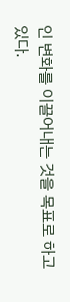인 변화를 이끌어내는 것을 목표로 하고 있다.